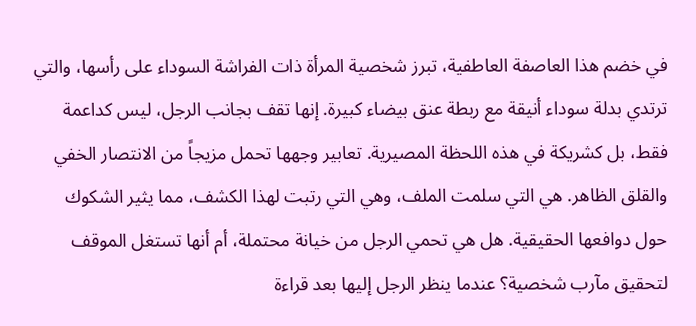في خضم هذا العاصفة العاطفية، تبرز شخصية المرأة ذات الفراشة السوداء على رأسها، والتي ترتدي بدلة سوداء أنيقة مع ربطة عنق بيضاء كبيرة. إنها تقف بجانب الرجل، ليس كداعمة فقط، بل كشريكة في هذه اللحظة المصيرية. تعابير وجهها تحمل مزيجاً من الانتصار الخفي والقلق الظاهر. هي التي سلمت الملف، وهي التي رتبت لهذا الكشف، مما يثير الشكوك حول دوافعها الحقيقية. هل هي تحمي الرجل من خيانة محتملة، أم أنها تستغل الموقف لتحقيق مآرب شخصية؟ عندما ينظر الرجل إليها بعد قراءة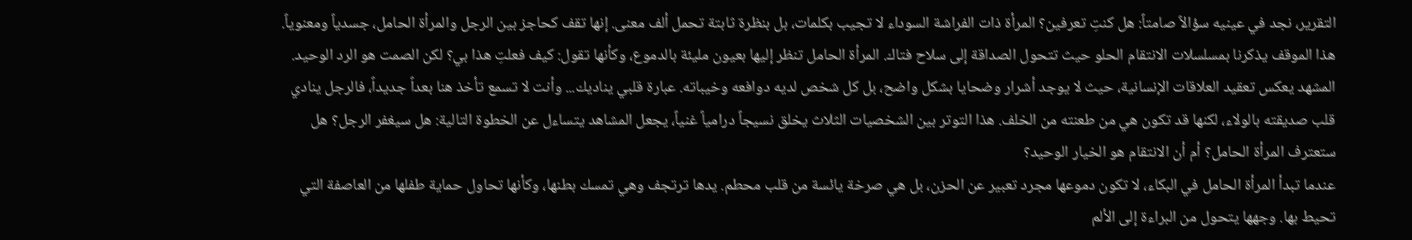التقرير، نجد في عينيه سؤالاً صامتاً: هل كنتِ تعرفين؟ المرأة ذات الفراشة السوداء لا تجيب بكلمات، بل بنظرة ثابتة تحمل ألف معنى. إنها تقف كحاجز بين الرجل والمرأة الحامل، جسدياً ومعنوياً. هذا الموقف يذكرنا بمسلسلات الانتقام الحلو حيث تتحول الصداقة إلى سلاح فتاك. المرأة الحامل تنظر إليها بعيون مليئة بالدموع، وكأنها تقول: كيف فعلتِ هذا بي؟ لكن الصمت هو الرد الوحيد. المشهد يعكس تعقيد العلاقات الإنسانية، حيث لا يوجد أشرار وضحايا بشكل واضح، بل كل شخص لديه دوافعه وخيباته. عبارة قلبي يناديك... وأنت لا تسمع تأخذ هنا بعداً جديداً، فالرجل ينادي قلب صديقته بالولاء، لكنها قد تكون هي من طعنته من الخلف. هذا التوتر بين الشخصيات الثلاث يخلق نسيجاً درامياً غنياً، يجعل المشاهد يتساءل عن الخطوة التالية: هل سيغفر الرجل؟ هل ستعترف المرأة الحامل؟ أم أن الانتقام هو الخيار الوحيد؟
عندما تبدأ المرأة الحامل في البكاء، لا تكون دموعها مجرد تعبير عن الحزن، بل هي صرخة يائسة من قلب محطم. يدها ترتجف وهي تمسك بطنها، وكأنها تحاول حماية طفلها من العاصفة التي تحيط بها. وجهها يتحول من البراءة إلى الألم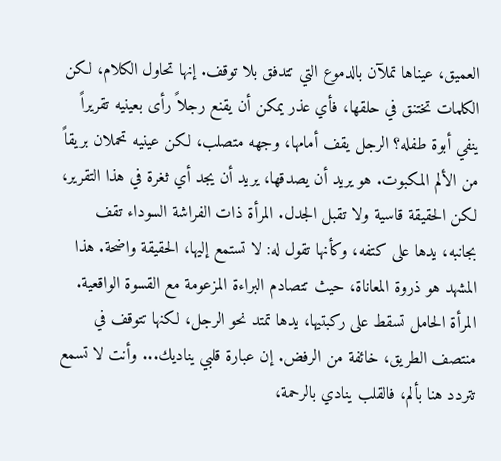العميق، عيناها تملآن بالدموع التي تتدفق بلا توقف. إنها تحاول الكلام، لكن الكلمات تختنق في حلقها، فأي عذر يمكن أن يقنع رجلاً رأى بعينيه تقريراً ينفي أبوة طفله؟ الرجل يقف أمامها، وجهه متصلب، لكن عينيه تحملان بريقاً من الألم المكبوت. هو يريد أن يصدقها، يريد أن يجد أي ثغرة في هذا التقرير، لكن الحقيقة قاسية ولا تقبل الجدل. المرأة ذات الفراشة السوداء تقف بجانبه، يدها على كتفه، وكأنها تقول له: لا تستمع إليها، الحقيقة واضحة. هذا المشهد هو ذروة المعاناة، حيث تتصادم البراءة المزعومة مع القسوة الواقعية. المرأة الحامل تسقط على ركبتيها، يدها تمتد نحو الرجل، لكنها تتوقف في منتصف الطريق، خائفة من الرفض. إن عبارة قلبي يناديك... وأنت لا تسمع تتردد هنا بألم، فالقلب ينادي بالرحمة،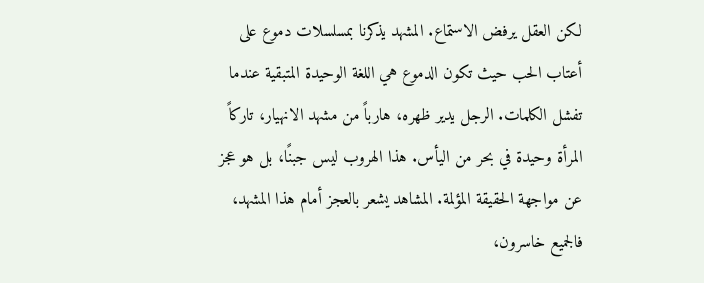لكن العقل يرفض الاستماع. المشهد يذكرنا بمسلسلات دموع على أعتاب الحب حيث تكون الدموع هي اللغة الوحيدة المتبقية عندما تفشل الكلمات. الرجل يدير ظهره، هارباً من مشهد الانهيار، تاركاً المرأة وحيدة في بحر من اليأس. هذا الهروب ليس جبنًا، بل هو عجز عن مواجهة الحقيقة المؤلمة. المشاهد يشعر بالعجز أمام هذا المشهد، فالجميع خاسرون،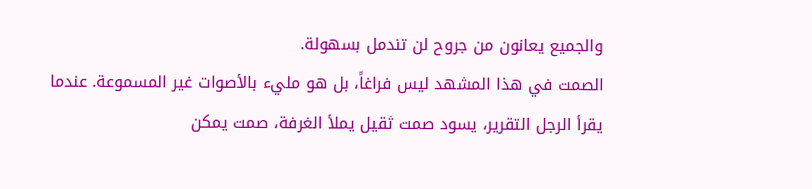والجميع يعانون من جروح لن تندمل بسهولة.
الصمت في هذا المشهد ليس فراغاً، بل هو مليء بالأصوات غير المسموعة. عندما يقرأ الرجل التقرير، يسود صمت ثقيل يملأ الغرفة، صمت يمكن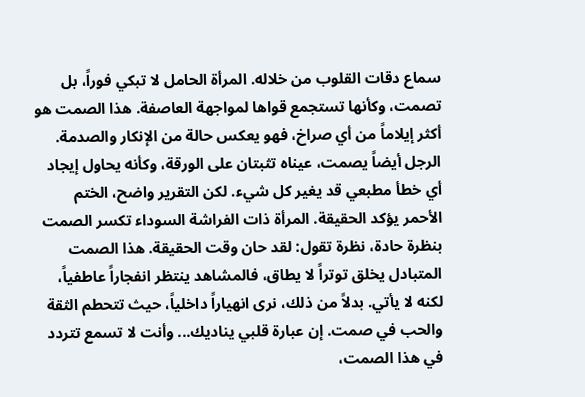سماع دقات القلوب من خلاله. المرأة الحامل لا تبكي فوراً، بل تصمت، وكأنها تستجمع قواها لمواجهة العاصفة. هذا الصمت هو أكثر إيلاماً من أي صراخ، فهو يعكس حالة من الإنكار والصدمة. الرجل أيضاً يصمت، عيناه تثبتان على الورقة، وكأنه يحاول إيجاد أي خطأ مطبعي قد يغير كل شيء. لكن التقرير واضح، الختم الأحمر يؤكد الحقيقة. المرأة ذات الفراشة السوداء تكسر الصمت بنظرة حادة، نظرة تقول: لقد حان وقت الحقيقة. هذا الصمت المتبادل يخلق توتراً لا يطاق، فالمشاهد ينتظر انفجاراً عاطفياً، لكنه لا يأتي. بدلاً من ذلك، نرى انهياراً داخلياً، حيث تتحطم الثقة والحب في صمت. إن عبارة قلبي يناديك... وأنت لا تسمع تتردد في هذا الصمت،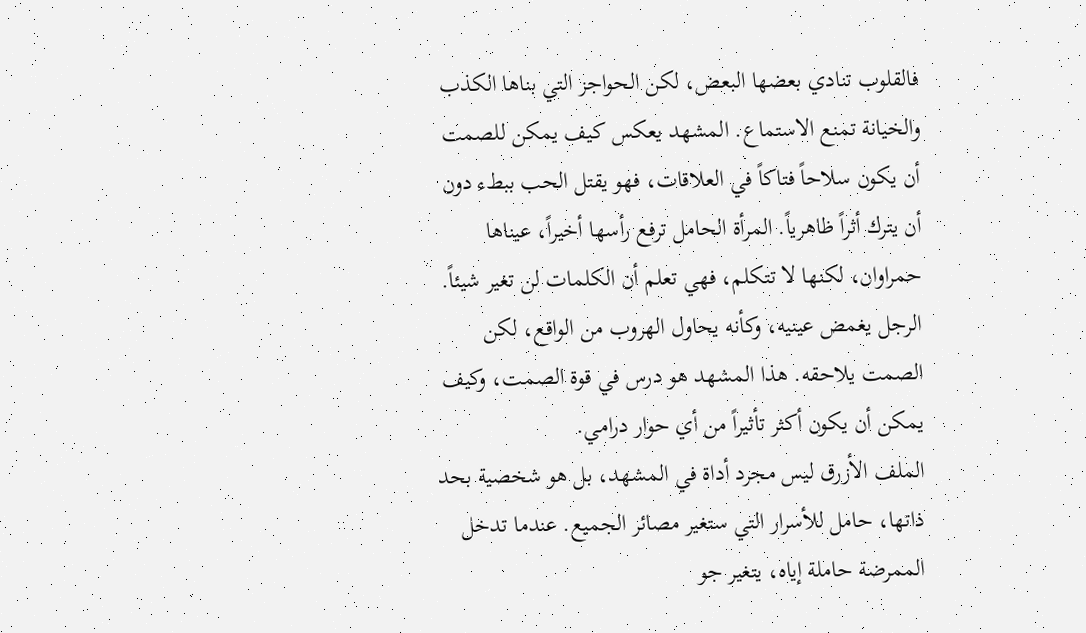فالقلوب تنادي بعضها البعض، لكن الحواجز التي بناها الكذب والخيانة تمنع الاستماع. المشهد يعكس كيف يمكن للصمت أن يكون سلاحاً فتاكاً في العلاقات، فهو يقتل الحب ببطء دون أن يترك أثراً ظاهرياً. المرأة الحامل ترفع رأسها أخيراً، عيناها حمراوان، لكنها لا تتكلم، فهي تعلم أن الكلمات لن تغير شيئاً. الرجل يغمض عينيه، وكأنه يحاول الهروب من الواقع، لكن الصمت يلاحقه. هذا المشهد هو درس في قوة الصمت، وكيف يمكن أن يكون أكثر تأثيراً من أي حوار درامي.
الملف الأزرق ليس مجرد أداة في المشهد، بل هو شخصية بحد ذاتها، حامل للأسرار التي ستغير مصائر الجميع. عندما تدخل الممرضة حاملة إياه، يتغير جو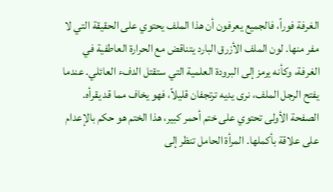الغرفة فوراً، فالجميع يعرفون أن هذا الملف يحتوي على الحقيقة التي لا مفر منها. لون الملف الأزرق البارد يتناقض مع الحرارة العاطفية في الغرفة، وكأنه يرمز إلى البرودة العلمية التي ستقتل الدفء العائلي. عندما يفتح الرجل الملف، نرى يديه ترتجفان قليلاً، فهو يخاف مما قد يقرأه. الصفحة الأولى تحتوي على ختم أحمر كبير، هذا الختم هو حكم بالإعدام على علاقة بأكملها. المرأة الحامل تنظر إلى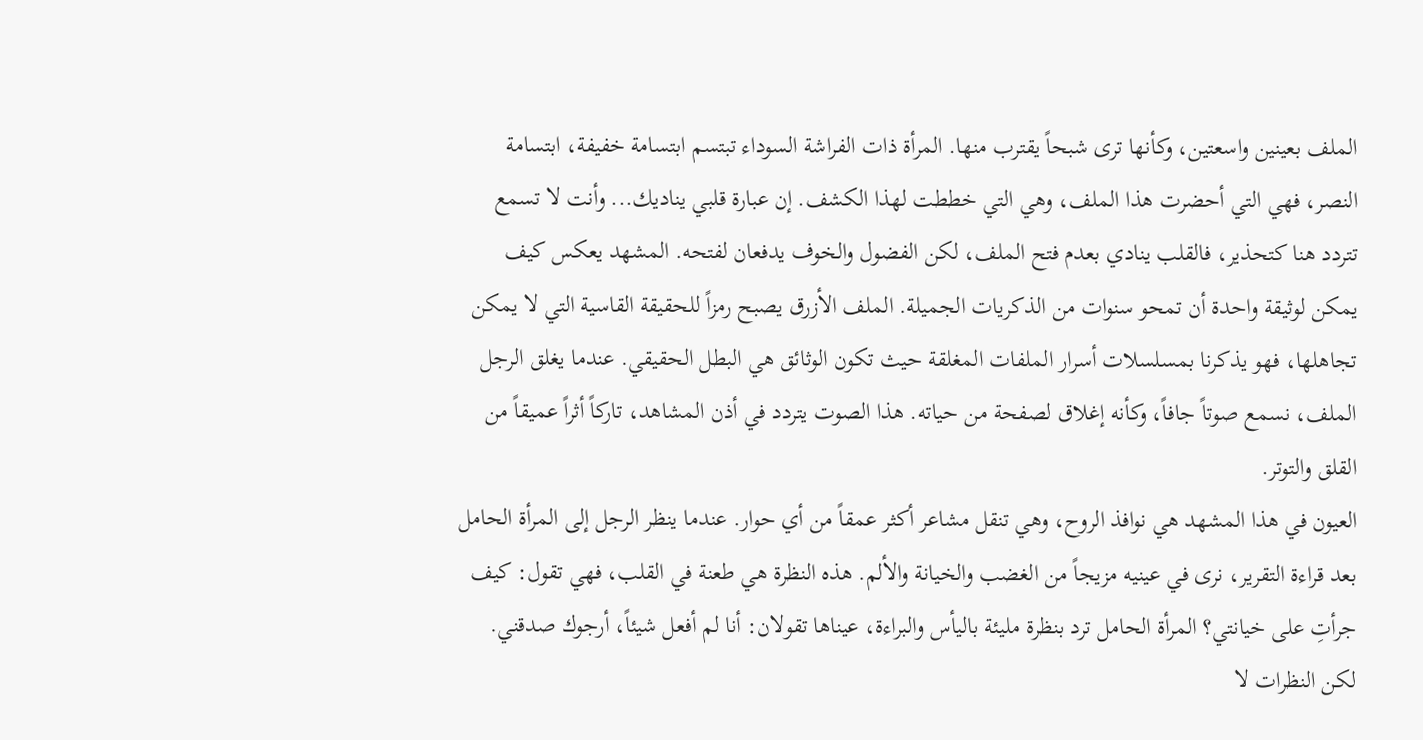الملف بعينين واسعتين، وكأنها ترى شبحاً يقترب منها. المرأة ذات الفراشة السوداء تبتسم ابتسامة خفيفة، ابتسامة النصر، فهي التي أحضرت هذا الملف، وهي التي خططت لهذا الكشف. إن عبارة قلبي يناديك... وأنت لا تسمع تتردد هنا كتحذير، فالقلب ينادي بعدم فتح الملف، لكن الفضول والخوف يدفعان لفتحه. المشهد يعكس كيف يمكن لوثيقة واحدة أن تمحو سنوات من الذكريات الجميلة. الملف الأزرق يصبح رمزاً للحقيقة القاسية التي لا يمكن تجاهلها، فهو يذكرنا بمسلسلات أسرار الملفات المغلقة حيث تكون الوثائق هي البطل الحقيقي. عندما يغلق الرجل الملف، نسمع صوتاً جافاً، وكأنه إغلاق لصفحة من حياته. هذا الصوت يتردد في أذن المشاهد، تاركاً أثراً عميقاً من القلق والتوتر.
العيون في هذا المشهد هي نوافذ الروح، وهي تنقل مشاعر أكثر عمقاً من أي حوار. عندما ينظر الرجل إلى المرأة الحامل بعد قراءة التقرير، نرى في عينيه مزيجاً من الغضب والخيانة والألم. هذه النظرة هي طعنة في القلب، فهي تقول: كيف جرأتِ على خيانتي؟ المرأة الحامل ترد بنظرة مليئة باليأس والبراءة، عيناها تقولان: أنا لم أفعل شيئاً، أرجوك صدقني. لكن النظرات لا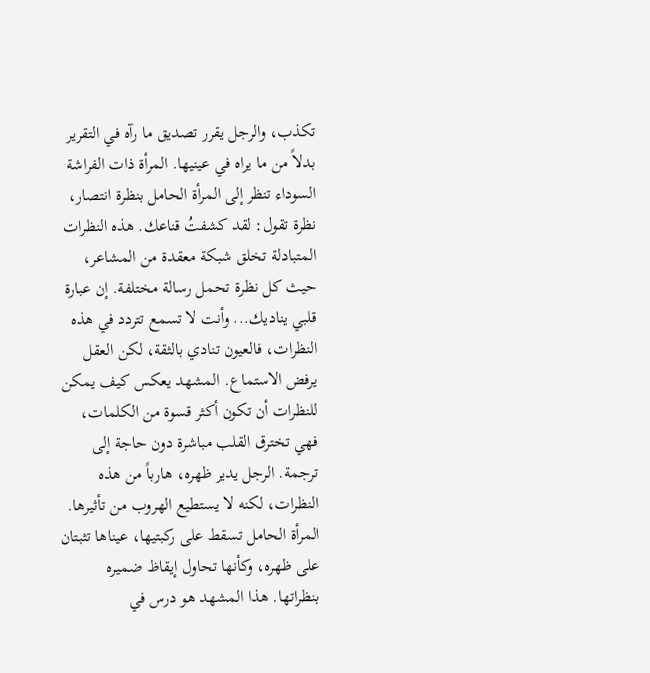تكذب، والرجل يقرر تصديق ما رآه في التقرير بدلاً من ما يراه في عينيها. المرأة ذات الفراشة السوداء تنظر إلى المرأة الحامل بنظرة انتصار، نظرة تقول: لقد كشفتُ قناعك. هذه النظرات المتبادلة تخلق شبكة معقدة من المشاعر، حيث كل نظرة تحمل رسالة مختلفة. إن عبارة قلبي يناديك... وأنت لا تسمع تتردد في هذه النظرات، فالعيون تنادي بالثقة، لكن العقل يرفض الاستماع. المشهد يعكس كيف يمكن للنظرات أن تكون أكثر قسوة من الكلمات، فهي تخترق القلب مباشرة دون حاجة إلى ترجمة. الرجل يدير ظهره، هارباً من هذه النظرات، لكنه لا يستطيع الهروب من تأثيرها. المرأة الحامل تسقط على ركبتيها، عيناها تثبتان على ظهره، وكأنها تحاول إيقاظ ضميره بنظراتها. هذا المشهد هو درس في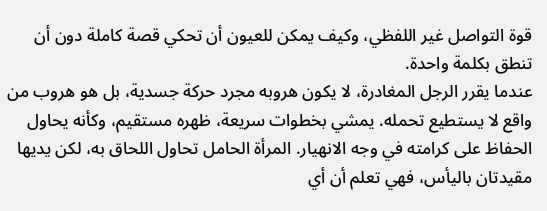قوة التواصل غير اللفظي، وكيف يمكن للعيون أن تحكي قصة كاملة دون أن تنطق بكلمة واحدة.
عندما يقرر الرجل المغادرة، لا يكون هروبه مجرد حركة جسدية، بل هو هروب من واقع لا يستطيع تحمله. يمشي بخطوات سريعة، ظهره مستقيم، وكأنه يحاول الحفاظ على كرامته في وجه الانهيار. المرأة الحامل تحاول اللحاق به، لكن يديها مقيدتان باليأس، فهي تعلم أن أي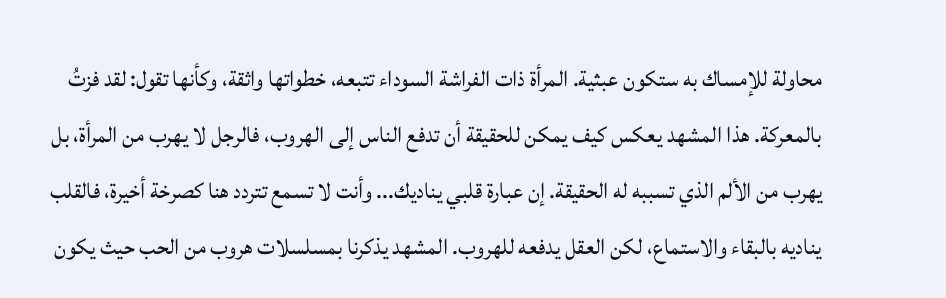محاولة للإمساك به ستكون عبثية. المرأة ذات الفراشة السوداء تتبعه، خطواتها واثقة، وكأنها تقول: لقد فزتُ بالمعركة. هذا المشهد يعكس كيف يمكن للحقيقة أن تدفع الناس إلى الهروب، فالرجل لا يهرب من المرأة، بل يهرب من الألم الذي تسببه له الحقيقة. إن عبارة قلبي يناديك... وأنت لا تسمع تتردد هنا كصرخة أخيرة، فالقلب يناديه بالبقاء والاستماع، لكن العقل يدفعه للهروب. المشهد يذكرنا بمسلسلات هروب من الحب حيث يكون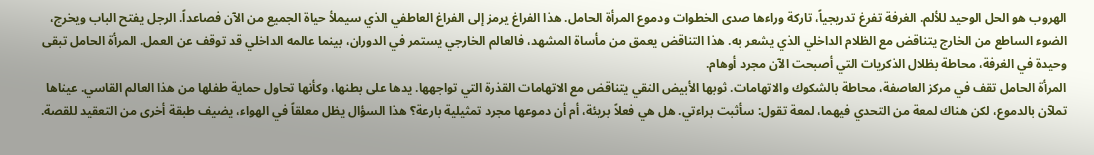الهروب هو الحل الوحيد للألم. الغرفة تفرغ تدريجياً، تاركة وراءها صدى الخطوات ودموع المرأة الحامل. هذا الفراغ يرمز إلى الفراغ العاطفي الذي سيملأ حياة الجميع من الآن فصاعداً. الرجل يفتح الباب ويخرج، الضوء الساطع من الخارج يتناقض مع الظلام الداخلي الذي يشعر به. هذا التناقض يعمق من مأساة المشهد، فالعالم الخارجي يستمر في الدوران، بينما عالمه الداخلي قد توقف عن العمل. المرأة الحامل تبقى وحيدة في الغرفة، محاطة بظلال الذكريات التي أصبحت الآن مجرد أوهام.
المرأة الحامل تقف في مركز العاصفة، محاطة بالشكوك والاتهامات. ثوبها الأبيض النقي يتناقض مع الاتهامات القذرة التي تواجهها. يدها على بطنها، وكأنها تحاول حماية طفلها من هذا العالم القاسي. عيناها تملآن بالدموع، لكن هناك لمعة من التحدي فيهما، لمعة تقول: سأثبت براءتي. هل هي فعلاً بريئة، أم أن دموعها مجرد تمثيلية بارعة؟ هذا السؤال يظل معلقاً في الهواء، يضيف طبقة أخرى من التعقيد للقصة.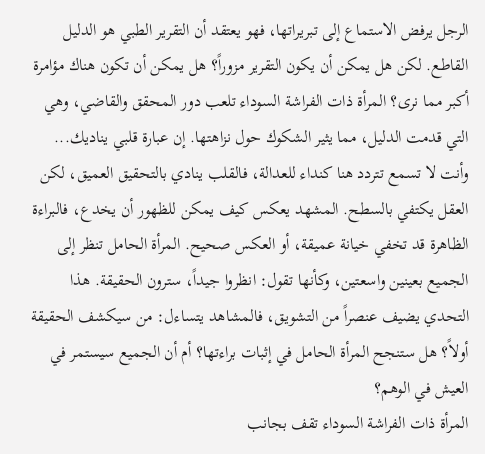الرجل يرفض الاستماع إلى تبريراتها، فهو يعتقد أن التقرير الطبي هو الدليل القاطع. لكن هل يمكن أن يكون التقرير مزوراً؟ هل يمكن أن تكون هناك مؤامرة أكبر مما نرى؟ المرأة ذات الفراشة السوداء تلعب دور المحقق والقاضي، وهي التي قدمت الدليل، مما يثير الشكوك حول نزاهتها. إن عبارة قلبي يناديك... وأنت لا تسمع تتردد هنا كنداء للعدالة، فالقلب ينادي بالتحقيق العميق، لكن العقل يكتفي بالسطح. المشهد يعكس كيف يمكن للظهور أن يخدع، فالبراءة الظاهرة قد تخفي خيانة عميقة، أو العكس صحيح. المرأة الحامل تنظر إلى الجميع بعينين واسعتين، وكأنها تقول: انظروا جيداً، سترون الحقيقة. هذا التحدي يضيف عنصراً من التشويق، فالمشاهد يتساءل: من سيكشف الحقيقة أولاً؟ هل ستنجح المرأة الحامل في إثبات براءتها؟ أم أن الجميع سيستمر في العيش في الوهم؟
المرأة ذات الفراشة السوداء تقف بجانب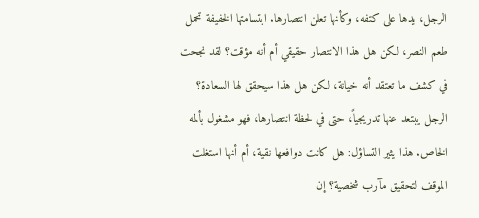الرجل، يدها على كتفه، وكأنها تعلن انتصارها. ابتسامتها الخفيفة تحمل طعم النصر، لكن هل هذا الانتصار حقيقي أم أنه مؤقت؟ لقد نجحت في كشف ما تعتقد أنه خيانة، لكن هل هذا سيحقق لها السعادة؟ الرجل يبتعد عنها تدريجياً، حتى في لحظة انتصارها، فهو مشغول بألمه الخاص. هذا يثير التساؤل: هل كانت دوافعها نقية، أم أنها استغلت الموقف لتحقيق مآرب شخصية؟ إن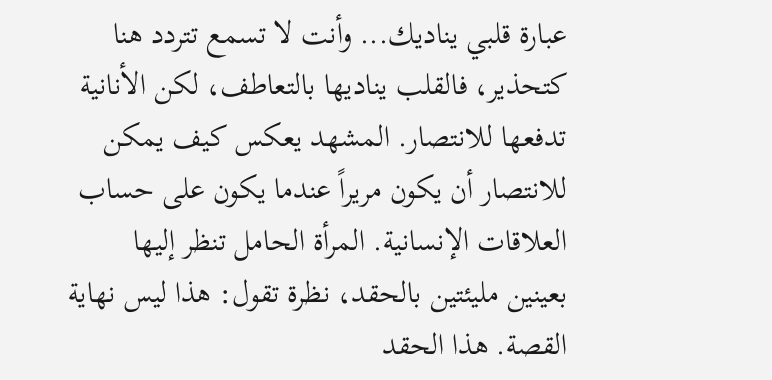عبارة قلبي يناديك... وأنت لا تسمع تتردد هنا كتحذير، فالقلب يناديها بالتعاطف، لكن الأنانية تدفعها للانتصار. المشهد يعكس كيف يمكن للانتصار أن يكون مريراً عندما يكون على حساب العلاقات الإنسانية. المرأة الحامل تنظر إليها بعينين مليئتين بالحقد، نظرة تقول: هذا ليس نهاية القصة. هذا الحقد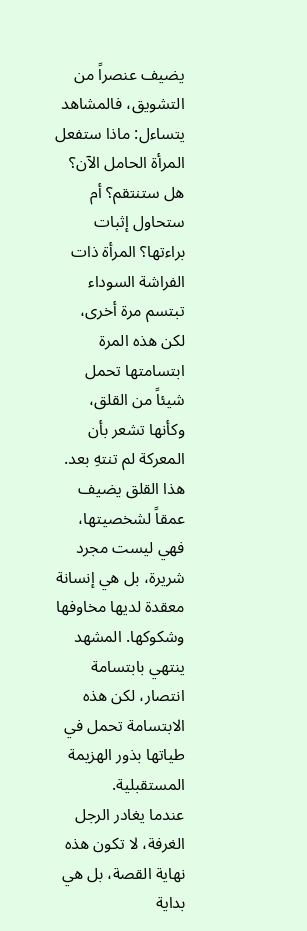يضيف عنصراً من التشويق، فالمشاهد يتساءل: ماذا ستفعل المرأة الحامل الآن؟ هل ستنتقم؟ أم ستحاول إثبات براءتها؟ المرأة ذات الفراشة السوداء تبتسم مرة أخرى، لكن هذه المرة ابتسامتها تحمل شيئاً من القلق، وكأنها تشعر بأن المعركة لم تنتهِ بعد. هذا القلق يضيف عمقاً لشخصيتها، فهي ليست مجرد شريرة، بل هي إنسانة معقدة لديها مخاوفها وشكوكها. المشهد ينتهي بابتسامة انتصار، لكن هذه الابتسامة تحمل في طياتها بذور الهزيمة المستقبلية.
عندما يغادر الرجل الغرفة، لا تكون هذه نهاية القصة، بل هي بداية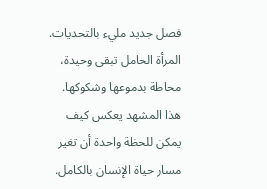فصل جديد مليء بالتحديات. المرأة الحامل تبقى وحيدة، محاطة بدموعها وشكوكها. هذا المشهد يعكس كيف يمكن للحظة واحدة أن تغير مسار حياة الإنسان بالكامل.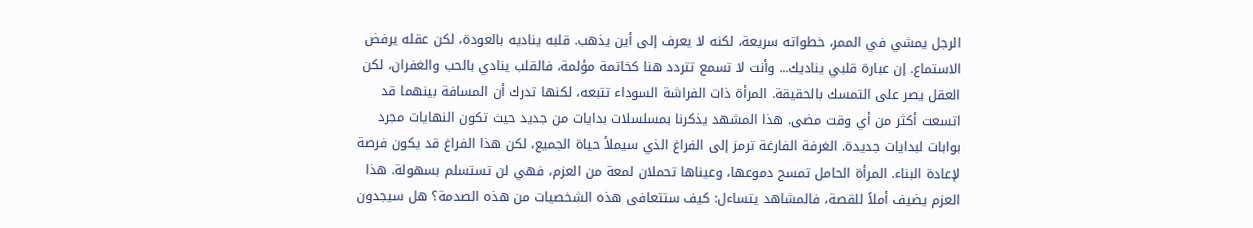الرجل يمشي في الممر، خطواته سريعة، لكنه لا يعرف إلى أين يذهب. قلبه يناديه بالعودة، لكن عقله يرفض الاستماع. إن عبارة قلبي يناديك... وأنت لا تسمع تتردد هنا كخاتمة مؤلمة، فالقلب ينادي بالحب والغفران، لكن العقل يصر على التمسك بالحقيقة. المرأة ذات الفراشة السوداء تتبعه، لكنها تدرك أن المسافة بينهما قد اتسعت أكثر من أي وقت مضى. هذا المشهد يذكرنا بمسلسلات بدايات من جديد حيث تكون النهايات مجرد بوابات لبدايات جديدة. الغرفة الفارغة ترمز إلى الفراغ الذي سيملأ حياة الجميع، لكن هذا الفراغ قد يكون فرصة لإعادة البناء. المرأة الحامل تمسح دموعها، وعيناها تحملان لمعة من العزم، فهي لن تستسلم بسهولة. هذا العزم يضيف أملاً للقصة، فالمشاهد يتساءل: كيف ستتعافى هذه الشخصيات من هذه الصدمة؟ هل سيجدون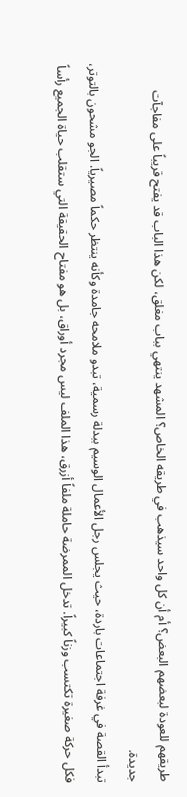طريقهم للعودة لبعضهم البعض؟ أم أن كل واحد سيذهب في طريقه الخاص؟ المشهد ينتهي بباب مغلق، لكن هذا الباب قد يفتح قريباً على مفاجآت جديدة.
تبدأ القصة في غرفة اجتماعات باردة، حيث يجلس رجل الأعمال الوسيم ببدلة رسمية، تبدو ملامحه جامدة وكأنه ينتظر حكماً مصيرياً. الجو مشحون بالتوتر، فكل حركة صغيرة تكتسب وزناً كبيراً. تدخل الممرضة حاملة ملفاً أزرق، هذا الملف ليس مجرد أوراق، بل هو مفتاح الحقيقة التي ستقلب حياة الجميع رأساً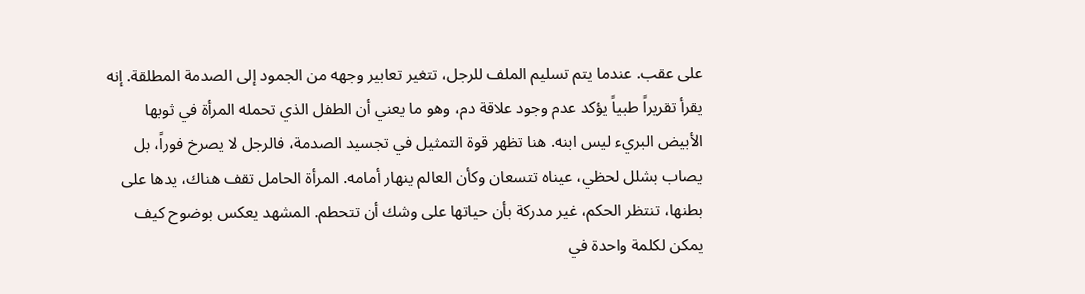على عقب. عندما يتم تسليم الملف للرجل، تتغير تعابير وجهه من الجمود إلى الصدمة المطلقة. إنه يقرأ تقريراً طبياً يؤكد عدم وجود علاقة دم، وهو ما يعني أن الطفل الذي تحمله المرأة في ثوبها الأبيض البريء ليس ابنه. هنا تظهر قوة التمثيل في تجسيد الصدمة، فالرجل لا يصرخ فوراً، بل يصاب بشلل لحظي، عيناه تتسعان وكأن العالم ينهار أمامه. المرأة الحامل تقف هناك، يدها على بطنها، تنتظر الحكم، غير مدركة بأن حياتها على وشك أن تتحطم. المشهد يعكس بوضوح كيف يمكن لكلمة واحدة في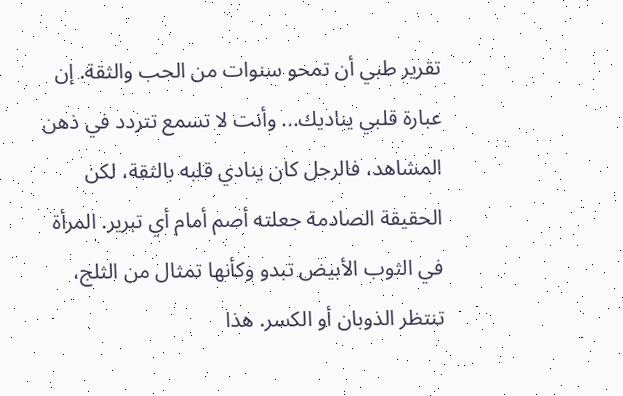تقرير طبي أن تمحو سنوات من الحب والثقة. إن عبارة قلبي يناديك... وأنت لا تسمع تتردد في ذهن المشاهد، فالرجل كان ينادي قلبه بالثقة، لكن الحقيقة الصادمة جعلته أصم أمام أي تبرير. المرأة في الثوب الأبيض تبدو وكأنها تمثال من الثلج، تنتظر الذوبان أو الكسر. هذا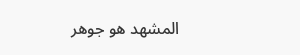المشهد هو جوهر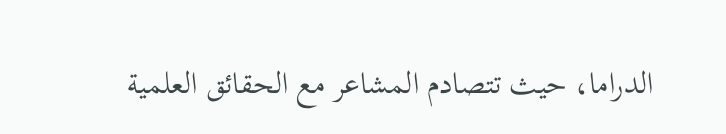الدراما، حيث تتصادم المشاعر مع الحقائق العلمية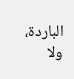الباردة، ولا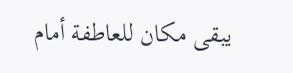يبقى مكان للعاطفة أمام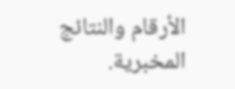الأرقام والنتائج المخبرية.